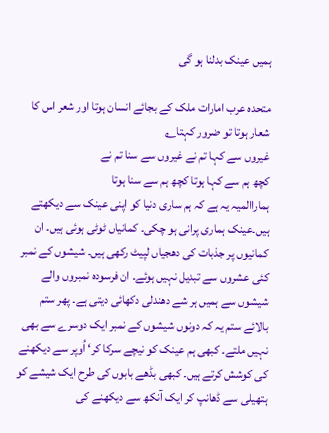ہمیں عینک بدلنا ہو گی

متحدہ عرب امارات ملک کے بجائے انسان ہوتا اور شعر اس کا شعار ہوتا تو ضرور کہتا؎
غیروں سے کہا تم نے غیروں سے سنا تم نے
کچھ ہم سے کہا ہوتا کچھ ہم سے سنا ہوتا
ہماراالمیہ یہ ہے کہ ہم ساری دنیا کو اپنی عینک سے دیکھتے ہیں۔عینک ہماری پرانی ہو چکی۔ کمانیاں ٹوٹی ہوئی ہیں۔ ان کمانیوں پر جذبات کی دھجیاں لپیٹ رکھی ہیں۔ شیشوں کے نمبر کئی عشروں سے تبدیل نہیں ہوئے۔ ان فرسودہ نمبروں والے شیشوں سے ہمیں ہر شے دھندلی دکھائی دیتی ہے۔ پھر ستم بالائے ستم یہ کہ دونوں شیشوں کے نمبر ایک دوسرے سے بھی نہیں ملتے۔ کبھی ہم عینک کو نیچے سرکا کر‘ اُوپر سے دیکھنے کی کوشش کرتے ہیں۔ کبھی بڈھے بابوں کی طرح ایک شیشے کو ہتھیلی سے ڈھانپ کر ایک آنکھ سے دیکھنے کی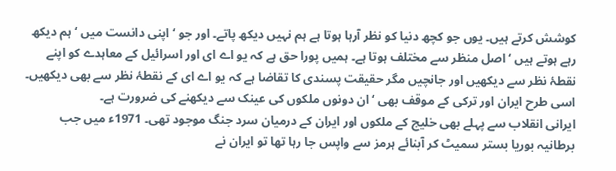کوشش کرتے ہیں۔ یوں جو کچھ دنیا کو نظر آرہا ہوتا ہے ہم نہیں دیکھ پاتے۔ اور جو ‘ اپنی دانست میں ‘ ہم دیکھ رہے ہوتے ہیں ‘ اصل منظر سے مختلف ہوتا ہے۔ ہمیں پورا حق ہے کہ یو اے ای اور اسرائیل کے معاہدے کو اپنے نقطۂ نظر سے دیکھیں اور جانچیں مگر حقیقت پسندی کا تقاضا ہے کہ یو اے ای کے نقطۂ نظر سے بھی دیکھیں۔ اسی طرح ایران اور ترکی کے موقف بھی ‘ ان دونوں ملکوں کی عینک سے دیکھنے کی ضرورت ہے۔
ایرانی انقلاب سے پہلے بھی خلیج کے ملکوں اور ایران کے درمیان سرد جنگ موجود تھی۔ 1971ء میں جب برطانیہ بوریا بستر سمیٹ کر آبنائے ہرمز سے واپس جا رہا تھا تو ایران نے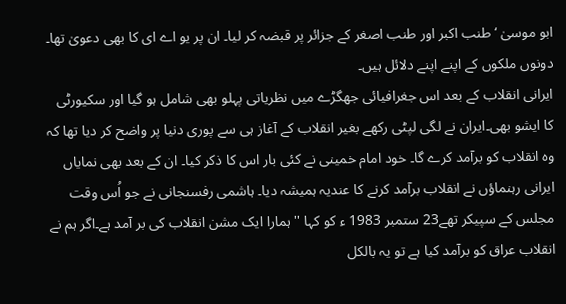ابو موسیٰ ‘ طنب اکبر اور طنب اصغر کے جزائر پر قبضہ کر لیا۔ ان پر یو اے ای کا بھی دعویٰ تھا۔ دونوں ملکوں کے اپنے اپنے دلائل ہیں۔
ایرانی انقلاب کے بعد اس جغرافیائی جھگڑے میں نظریاتی پہلو بھی شامل ہو گیا اور سکیورٹی کا ایشو بھی۔ایران نے لگی لپٹی رکھے بغیر انقلاب کے آغاز ہی سے پوری دنیا پر واضح کر دیا تھا کہ وہ انقلاب کو برآمد کرے گا۔ خود امام خمینی نے کئی بار اس کا ذکر کیا۔ ان کے بعد بھی نمایاں ایرانی رہنماؤں نے انقلاب برآمد کرنے کا عندیہ ہمیشہ دیا۔ ہاشمی رفسنجانی نے جو اُس وقت مجلس کے سپیکر تھے23 ستمبر 1983 ء کو کہا '' ہمارا ایک مشن انقلاب کی بر آمد ہے۔اگر ہم نے انقلاب عراق کو برآمد کیا ہے تو یہ بالکل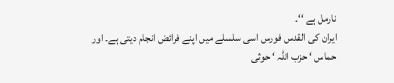نارمل ہے ‘‘۔
ایران کی القدس فورس اسی سلسلے میں اپنے فرائض انجام دیتی ہے۔ اور حماس ‘ حزب اللہ ‘ حوثی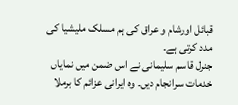قبائل اورشام و عراق کی ہم مسلک ملیشیا کی مدد کرتی ہے۔
جنرل قاسم سلیمانی نے اس ضمن میں نمایاں خدمات سرانجام دیں۔ وہ ایرانی عزائم کا برملا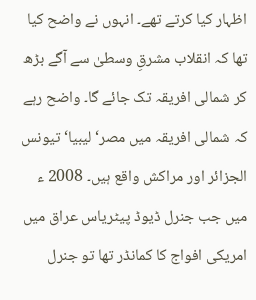اظہار کیا کرتے تھے۔ انہوں نے واضح کیا تھا کہ انقلاب مشرقِ وسطیٰ سے آگے بڑھ کر شمالی افریقہ تک جائے گا۔ واضح رہے کہ شمالی افریقہ میں مصر‘ لیبیا‘ تیونس الجزائر اور مراکش واقع ہیں۔ 2008 ء میں جب جنرل ڈیوڈ پیٹریاس عراق میں امریکی افواج کا کمانڈر تھا تو جنرل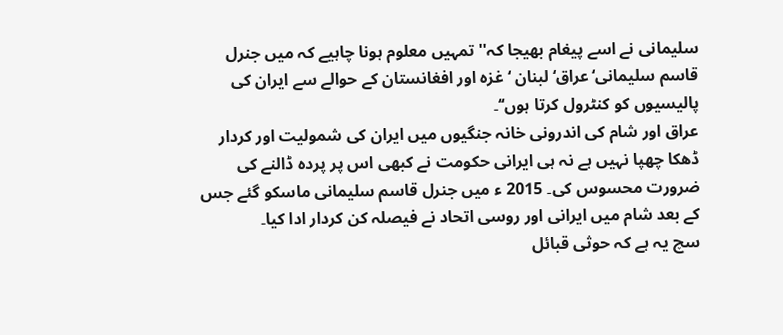سلیمانی نے اسے پیغام بھیجا کہ'' تمہیں معلوم ہونا چاہیے کہ میں جنرل قاسم سلیمانی‘عراق‘ لبنان ‘ غزہ اور افغانستان کے حوالے سے ایران کی پالیسیوں کو کنٹرول کرتا ہوں‘‘۔
عراق اور شام کی اندرونی خانہ جنگیوں میں ایران کی شمولیت اور کردار ڈھکا چھپا نہیں ہے نہ ہی ایرانی حکومت نے کبھی اس پر پردہ ڈالنے کی ضرورت محسوس کی۔ 2015 ء میں جنرل قاسم سلیمانی ماسکو گئے جس کے بعد شام میں ایرانی اور روسی اتحاد نے فیصلہ کن کردار ادا کیا۔
سچ یہ ہے کہ حوثی قبائل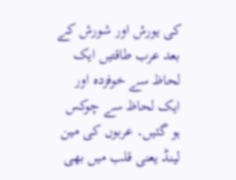کی یورش اور شورش کے بعد عرب طاقتیں ایک لحاظ سے خوفزدہ اور ایک لحاظ سے چوکس ہو گئیں۔ عربوں کی مین لینڈ یعنی قلب میں بھی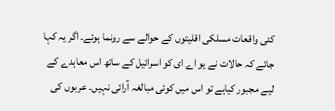کئی واقعات مسلکی اقلیتوں کے حوالے سے رونما ہوئے۔ اگر یہ کہا جائے کہ حالات نے یو اے ای کو اسرائیل کے ساتھ اس معاہدے کے لیے مجبور کیاہے تو اس میں کوئی مبالغہ آرائی نہیں۔ عربوں کی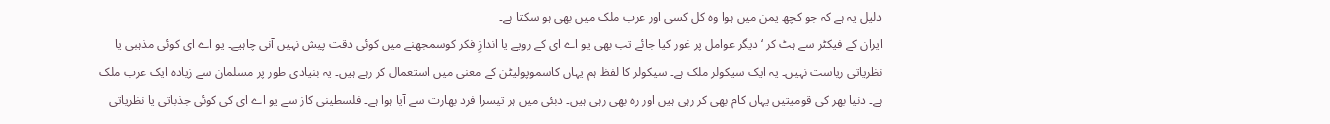دلیل یہ ہے کہ جو کچھ یمن میں ہوا وہ کل کسی اور عرب ملک میں بھی ہو سکتا ہے۔
ایران کے فیکٹر سے ہٹ کر ‘ دیگر عوامل پر غور کیا جائے تب بھی یو اے ای کے رویے یا اندازِ فکر کوسمجھنے میں کوئی دقت پیش نہیں آنی چاہیے۔ یو اے ای کوئی مذہبی یا نظریاتی ریاست نہیں۔ یہ ایک سیکولر ملک ہے۔ سیکولر کا لفظ ہم یہاں کاسموپولیٹن کے معنی میں استعمال کر رہے ہیں۔ یہ بنیادی طور پر مسلمان سے زیادہ ایک عرب ملک ہے۔ دنیا بھر کی قومیتیں یہاں کام بھی کر رہی ہیں اور رہ بھی رہی ہیں۔ دبئی میں ہر تیسرا فرد بھارت سے آیا ہوا ہے۔ فلسطینی کاز سے یو اے ای کی کوئی جذباتی یا نظریاتی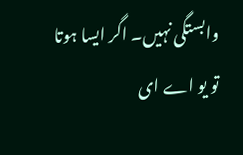وابستگی نہیں۔ اگر ایسا ہوتا تو یو اے ای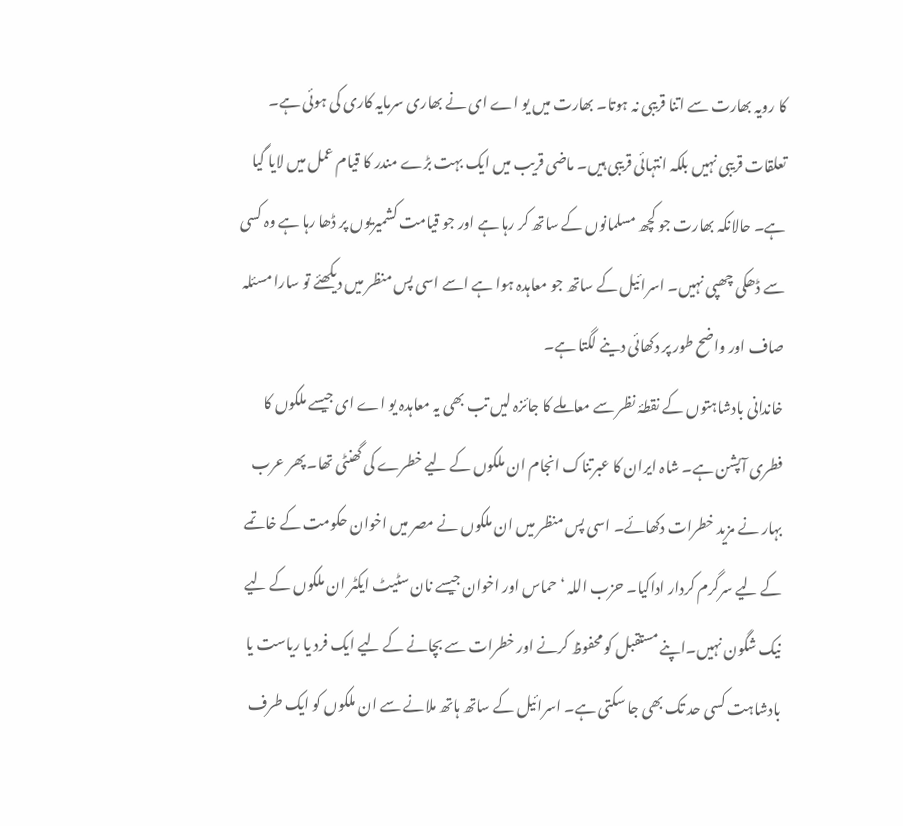کا رویہ بھارت سے اتنا قریبی نہ ہوتا۔ بھارت میں یو اے ای نے بھاری سرمایہ کاری کی ہوئی ہے۔ تعلقات قریبی نہیں بلکہ انتہائی قریبی ہیں۔ ماضی قریب میں ایک بہت بڑے مندر کا قیام عمل میں لایا گیا ہے۔ حالانکہ بھارت جو کچھ مسلمانوں کے ساتھ کر رہا ہے اور جو قیامت کشمیریوں پر ڈھا رہا ہے وہ کسی سے ڈھکی چھپی نہیں۔ اسرائیل کے ساتھ جو معاہدہ ہوا ہے اسے اسی پس منظر میں دیکھئے تو سارا مسئلہ صاف اور واضح طور پر دکھائی دینے لگتا ہے۔
خاندانی بادشاہتوں کے نقطۂ نظر سے معاملے کا جائزہ لیں تب بھی یہ معاہدہ یو اے ای جیسے ملکوں کا فطری آپشن ہے۔ شاہ ایران کا عبرتناک انجام ان ملکوں کے لیے خطرے کی گھنٹی تھا۔ پھر عرب بہار نے مزید خطرات دکھائے۔ اسی پس منظر میں ان ملکوں نے مصر میں اخوان حکومت کے خاتمے کے لیے سرگرم کردار اداکیا۔ حزب اللہ ‘ حماس اور اخوان جیسے نان سٹیٹ ایکٹر ان ملکوں کے لیے نیک شگون نہیں۔اپنے مستقبل کو محفوظ کرنے اور خطرات سے بچانے کے لیے ایک فرد یا ریاست یا بادشاہت کسی حد تک بھی جا سکتی ہے۔ اسرائیل کے ساتھ ہاتھ ملانے سے ان ملکوں کو ایک طرف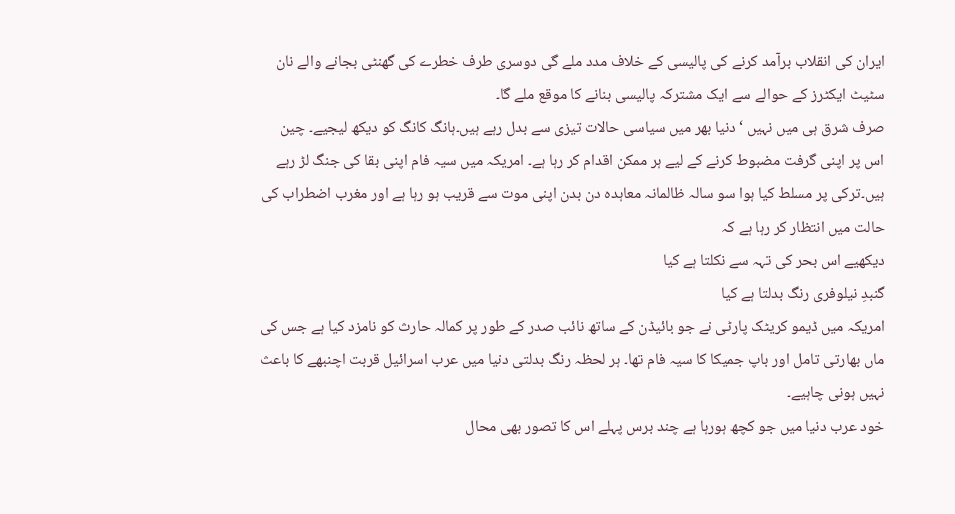ایران کی انقلاب برآمد کرنے کی پالیسی کے خلاف مدد ملے گی دوسری طرف خطرے کی گھنٹی بجانے والے نان سٹیٹ ایکٹرز کے حوالے سے ایک مشترکہ پالیسی بنانے کا موقع ملے گا۔
صرف شرق ہی میں نہیں ‘ دنیا بھر میں سیاسی حالات تیزی سے بدل رہے ہیں۔ہانگ کانگ کو دیکھ لیجیے۔ چین اس پر اپنی گرفت مضبوط کرنے کے لیے ہر ممکن اقدام کر رہا ہے۔ امریکہ میں سیہ فام اپنی بقا کی جنگ لڑ رہے ہیں۔ترکی پر مسلط کیا ہوا سو سالہ ظالمانہ معاہدہ دن بدن اپنی موت سے قریب ہو رہا ہے اور مغرب اضطراب کی حالت میں انتظار کر رہا ہے کہ
دیکھیے اس بحر کی تہہ سے نکلتا ہے کیا
گنبدِ نیلوفری رنگ بدلتا ہے کیا
امریکہ میں ڈیمو کریٹک پارٹی نے جو بائیڈن کے ساتھ نائب صدر کے طور پر کمالہ حارث کو نامزد کیا ہے جس کی ماں بھارتی تامل اور باپ جمیکا کا سیہ فام تھا۔ ہر لحظہ رنگ بدلتی دنیا میں عرب اسرائیل قربت اچنبھے کا باعث نہیں ہونی چاہیے۔
خود عرب دنیا میں جو کچھ ہورہا ہے چند برس پہلے اس کا تصور بھی محال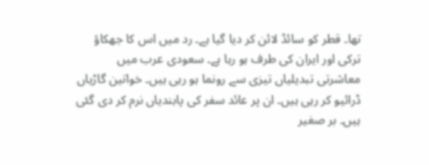تھا۔ قطر کو سائڈ لائن کر دیا گیا ہے۔ رد میں اس کا جھکاؤ ترکی اور ایران کی طرف ہو رہا ہے۔ سعودی عرب میں معاشرتی تبدیلیاں تیزی سے رونما ہو رہی ہیں۔ خواتین گاڑیاں ڈرائیو کر رہی ہیں۔ ان پر عائد سفر کی پابندیاں نرم کر دی گئی ہیں۔ بر صغیر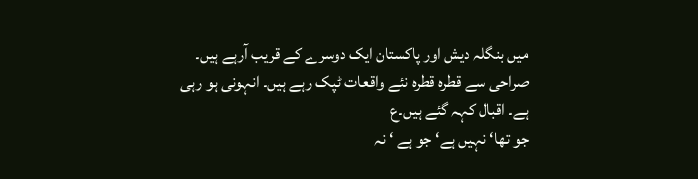میں بنگلہ دیش اور پاکستان ایک دوسرے کے قریب آرہے ہیں۔ صراحی سے قطرہ قطرہ نئے واقعات ٹپک رہے ہیں۔ انہونی ہو رہی ہے۔ اقبال کہہ گئے ہیں۔ع
جو تھا‘ نہیں ہے‘ جو ہے ‘ نہ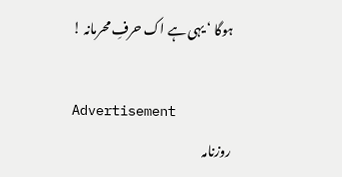ہوگا ‘ یہی ہے اک حرفِ محرمانہ !

Advertisement
روزنامہ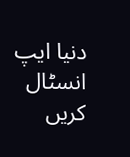دنیا ایپ انسٹال کریں